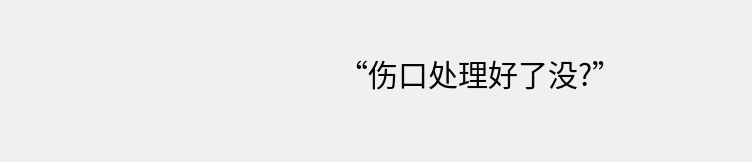“伤口处理好了没?”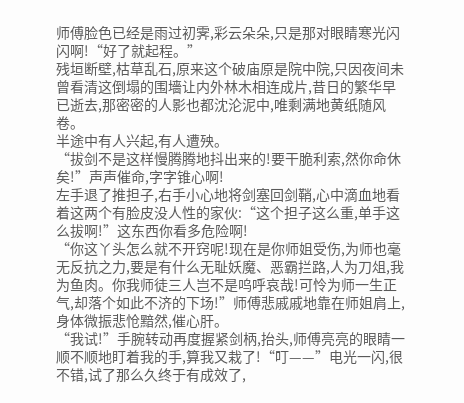师傅脸色已经是雨过初霁,彩云朵朵,只是那对眼睛寒光闪闪啊!“好了就起程。”
残垣断壁,枯草乱石,原来这个破庙原是院中院,只因夜间未曾看清这倒塌的围墻让内外林木相连成片,昔日的繁华早已逝去,那密密的人影也都沈沦泥中,唯剩满地黄纸随风卷。
半途中有人兴起,有人遭殃。
“拔剑不是这样慢腾腾地抖出来的!要干脆利索,然你命休矣!”声声催命,字字锥心啊!
左手退了推担子,右手小心地将剑塞回剑鞘,心中滴血地看着这两个有脸皮没人性的家伙:“这个担子这么重,单手这么拔啊!”这东西你看多危险啊!
“你这丫头怎么就不开窍呢!现在是你师姐受伤,为师也毫无反抗之力,要是有什么无耻妖魔、恶霸拦路,人为刀俎,我为鱼肉。你我师徒三人岂不是呜呼哀哉!可怜为师一生正气,却落个如此不济的下场!”师傅悲戚戚地靠在师姐肩上,身体微振悲怆黯然,催心肝。
“我试!”手腕转动再度握紧剑柄,抬头,师傅亮亮的眼睛一顺不顺地盯着我的手,算我又栽了!“叮——”电光一闪,很不错,试了那么久终于有成效了,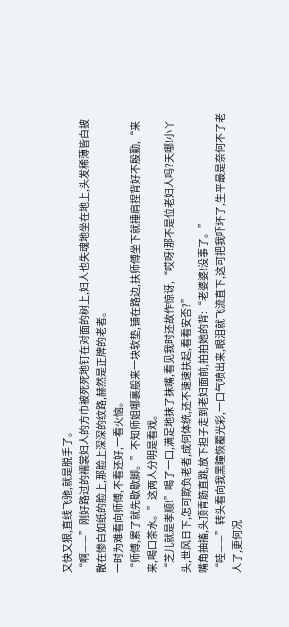又快又狠,直线飞驰,就是脱手了。
“啊——”刚好路过的襦裳妇人的方巾被死死地钉在对面的树上,妇人也失魂地坐在地上,头发稀薄皆白披散在惨白如纸的脸上,那脸上深深的纹路,赫然是正牌的老者。
一时为难看向师傅,不看还好,一看火恼。
“师傅,累了就先歇歇脚。”不知师姐哪裏般来一块软垫,铺在路边,扶师傅坐下就捶肩捏背好不殷勤,“来来,喝口茶水。”这两人分明是看戏。
“芝儿就是孝顺!”喝了一口,满足地抹了抹嘴,看见我时还故作惊讶,“哎呀!那不是位老妇人吗?天哪!小丫头,世风日下,怎可欺负老者,成何体统,还不速速扶起,看看安否?”
嘴角抽搐,头顶青筋直跳,放下担子走到老妇面前,拍拍她的背:“老婆婆!没事了。”
“哇——”转头看向我黑瞳恢覆光彩,一口气喷出来,眼泪就飞流直下,这可把我吓坏了,生平最是奈何不了老人了,更何况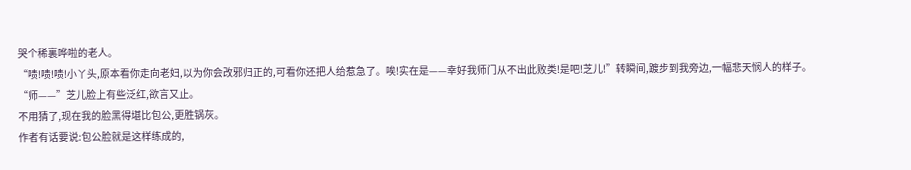哭个稀裏哗啦的老人。
“啧!啧!啧!小丫头,原本看你走向老妇,以为你会改邪归正的,可看你还把人给惹急了。唉!实在是——幸好我师门从不出此败类!是吧!芝儿!”转瞬间,踱步到我旁边,一幅悲天悯人的样子。
“师——”芝儿脸上有些泛红,欲言又止。
不用猜了,现在我的脸黑得堪比包公,更胜锅灰。
作者有话要说:包公脸就是这样练成的,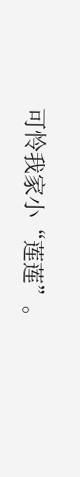可怜我家小“莲莲”。